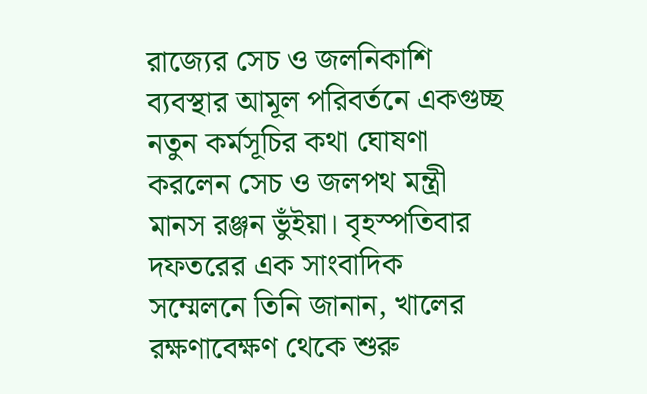রাজ্যের সেচ ও জলনিকাশি ব্যবস্থার আমূল পরিবর্তনে একগুচ্ছ নতুন কর্মসূচির কথা ঘোষণা করলেন সেচ ও জলপথ মন্ত্রী মানস রঞ্জন ভুঁইয়া। বৃহস্পতিবার দফতরের এক সাংবাদিক সম্মেলনে তিনি জানান, খালের রক্ষণাবেক্ষণ থেকে শুরু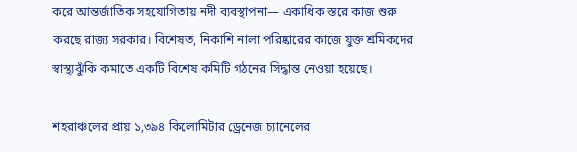করে আন্তর্জাতিক সহযোগিতায় নদী ব্যবস্থাপনা— একাধিক স্তরে কাজ শুরু করছে রাজ্য সরকার। বিশেষত, নিকাশি নালা পরিষ্কারের কাজে যুক্ত শ্রমিকদের স্বাস্থ্যঝুঁকি কমাতে একটি বিশেষ কমিটি গঠনের সিদ্ধান্ত নেওয়া হয়েছে।

শহরাঞ্চলের প্রায় ১,৩৯৪ কিলোমিটার ড্রেনেজ চ্যানেলের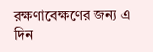রক্ষণাবেক্ষণের জন্য এ দিন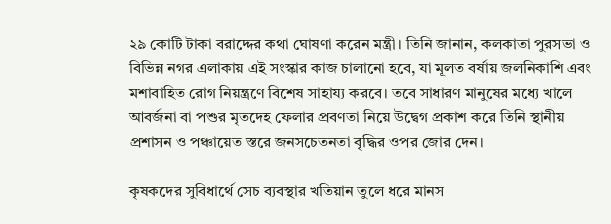২৯ কোটি টাকা বরাদ্দের কথা ঘোষণা করেন মন্ত্রী। তিনি জানান, কলকাতা পুরসভা ও বিভিন্ন নগর এলাকায় এই সংস্কার কাজ চালানো হবে, যা মূলত বর্ষায় জলনিকাশি এবং মশাবাহিত রোগ নিয়ন্ত্রণে বিশেষ সাহায্য করবে। তবে সাধারণ মানুষের মধ্যে খালে আবর্জনা বা পশুর মৃতদেহ ফেলার প্রবণতা নিয়ে উদ্বেগ প্রকাশ করে তিনি স্থানীয় প্রশাসন ও পঞ্চায়েত স্তরে জনসচেতনতা বৃদ্ধির ওপর জোর দেন।

কৃষকদের সুবিধার্থে সেচ ব্যবস্থার খতিয়ান তুলে ধরে মানস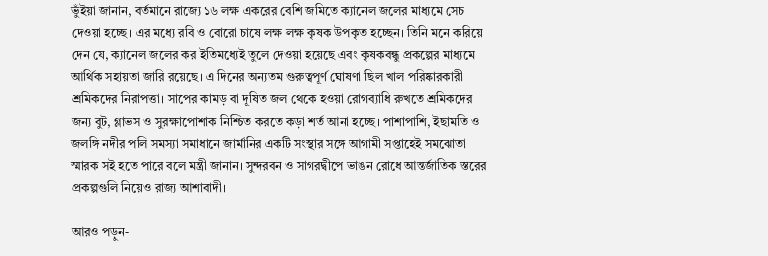ভুঁইয়া জানান, বর্তমানে রাজ্যে ১৬ লক্ষ একরের বেশি জমিতে ক্যানেল জলের মাধ্যমে সেচ দেওয়া হচ্ছে। এর মধ্যে রবি ও বোরো চাষে লক্ষ লক্ষ কৃষক উপকৃত হচ্ছেন। তিনি মনে করিয়ে দেন যে, ক্যানেল জলের কর ইতিমধ্যেই তুলে দেওয়া হয়েছে এবং কৃষকবন্ধু প্রকল্পের মাধ্যমে আর্থিক সহায়তা জারি রয়েছে। এ দিনের অন্যতম গুরুত্বপূর্ণ ঘোষণা ছিল খাল পরিষ্কারকারী শ্রমিকদের নিরাপত্তা। সাপের কামড় বা দূষিত জল থেকে হওয়া রোগব্যাধি রুখতে শ্রমিকদের জন্য বুট, গ্লাভস ও সুরক্ষাপোশাক নিশ্চিত করতে কড়া শর্ত আনা হচ্ছে। পাশাপাশি, ইছামতি ও জলঙ্গি নদীর পলি সমস্যা সমাধানে জার্মানির একটি সংস্থার সঙ্গে আগামী সপ্তাহেই সমঝোতা স্মারক সই হতে পারে বলে মন্ত্রী জানান। সুন্দরবন ও সাগরদ্বীপে ভাঙন রোধে আন্তর্জাতিক স্তরের প্রকল্পগুলি নিয়েও রাজ্য আশাবাদী।

আরও পড়ুন-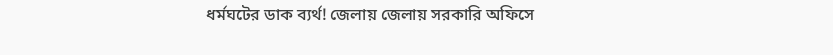ধর্মঘটের ডাক ব্যর্থ! জেলায় জেলায় সরকারি অফিসে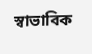স্বাভাবিক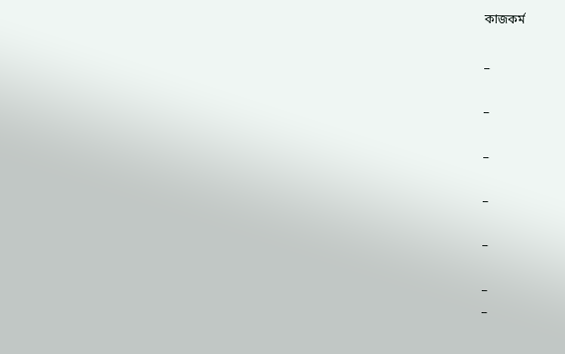কাজকর্ম

_

_

_

_

_

_
_